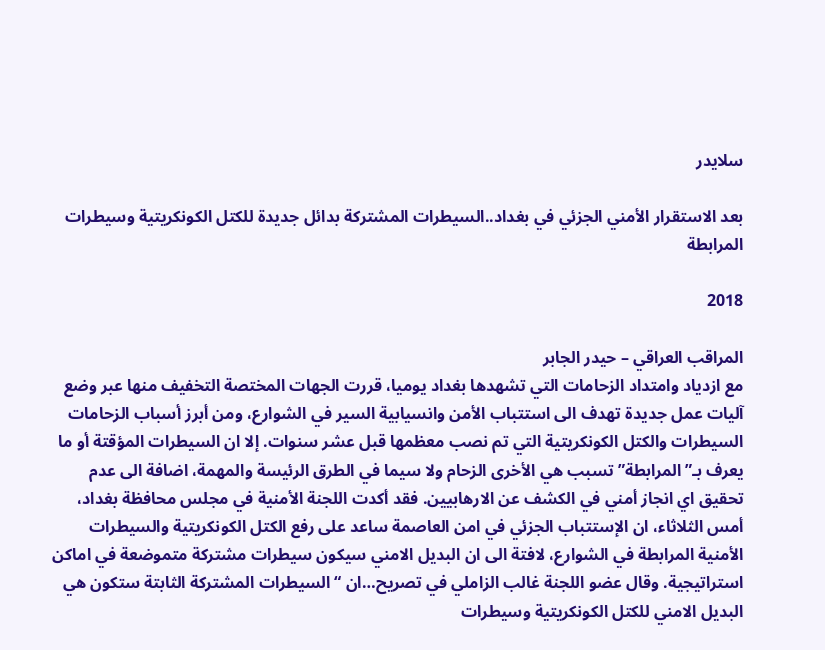سلايدر

بعد الاستقرار الأمني الجزئي في بغداد..السيطرات المشتركة بدائل جديدة للكتل الكونكريتية وسيطرات المرابطة

2018

المراقب العراقي – حيدر الجابر
مع ازدياد وامتداد الزحامات التي تشهدها بغداد يوميا، قررت الجهات المختصة التخفيف منها عبر وضع آليات عمل جديدة تهدف الى استتباب الأمن وانسيابية السير في الشوارع، ومن أبرز أسباب الزحامات السيطرات والكتل الكونكريتية التي تم نصب معظمها قبل عشر سنوات. إلا ان السيطرات المؤقتة أو ما يعرف بـ”المرابطة” تسبب هي الأخرى الزحام ولا سيما في الطرق الرئيسة والمهمة، اضافة الى عدم تحقيق اي انجاز أمني في الكشف عن الارهابيين. فقد أكدت اللجنة الأمنية في مجلس محافظة بغداد، أمس الثلاثاء، ان الإستتباب الجزئي في امن العاصمة ساعد على رفع الكتل الكونكريتية والسيطرات الأمنية المرابطة في الشوارع، لافتة الى ان البديل الامني سيكون سيطرات مشتركة متموضعة في اماكن استراتيجية. وقال عضو اللجنة غالب الزاملي في تصريح…ان “السيطرات المشتركة الثابتة ستكون هي البديل الامني للكتل الكونكريتية وسيطرات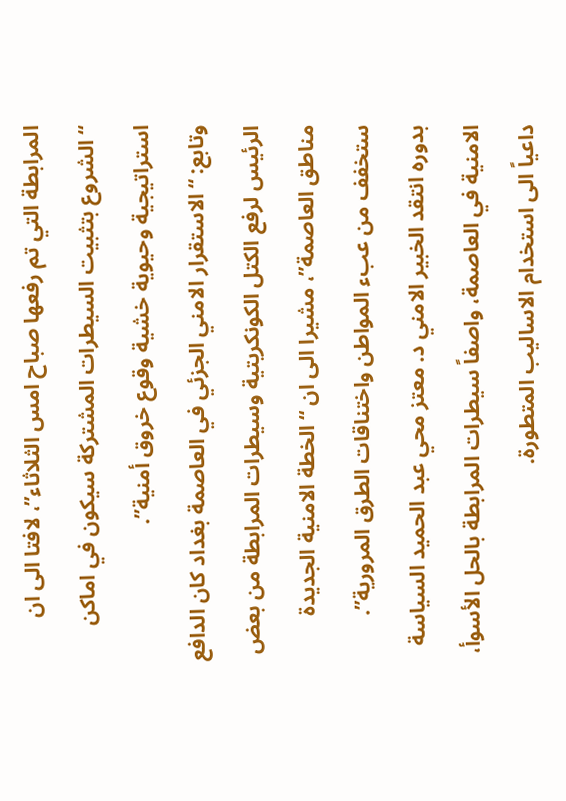المرابطة التي تم رفعها صباح امس الثلاثاء”، لافتا الى ان “الشروع بتثبيت السيطرات المشتركة سيكون في اماكن استراتيجية وحيوية خشية وقوع خروق أمنية”.
وتابع: “الاستقرار الامني الجزئي في العاصمة بغداد كان الدافع الرئيس لرفع الكتل الكونكريتية وسيطرات المرابطة من بعض مناطق العاصمة”، مشيرا الى ان “الخطة الامنية الجديدة ستخفف من عبء المواطن واختناقات الطرق المرورية”.
بدوره انتقد الخبير الامني د. معتز محي عبد الحميد السياسة الامنية في العاصمة، واصفاً سيطرات المرابطة بالحل الأسوأ، داعياً الى استخدام الاساليب المتطورة.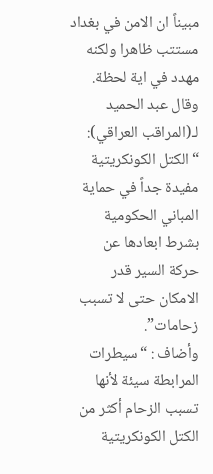مبيناً ان الامن في بغداد مستتب ظاهرا ولكنه مهدد في اية لحظة. وقال عبد الحميد لـ(المراقب العراقي): “الكتل الكونكريتية مفيدة جداً في حماية المباني الحكومية بشرط ابعادها عن حركة السير قدر الامكان حتى لا تسبب زحامات”.
وأضاف : “سيطرات المرابطة سيئة لأنها تسبب الزحام أكثر من الكتل الكونكريتية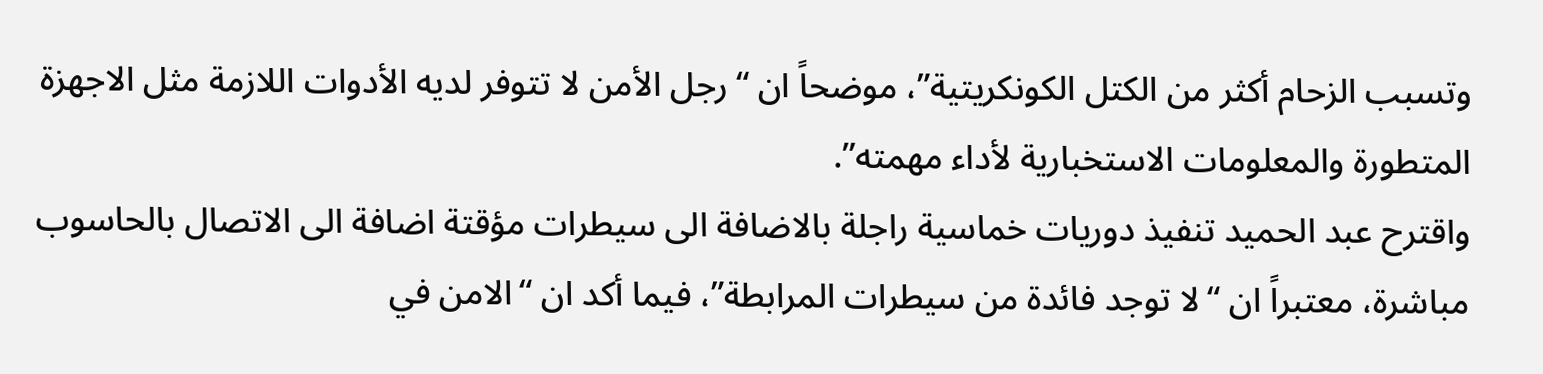وتسبب الزحام أكثر من الكتل الكونكريتية”، موضحاً ان “رجل الأمن لا تتوفر لديه الأدوات اللازمة مثل الاجهزة المتطورة والمعلومات الاستخبارية لأداء مهمته”.
واقترح عبد الحميد تنفيذ دوريات خماسية راجلة بالاضافة الى سيطرات مؤقتة اضافة الى الاتصال بالحاسوب مباشرة، معتبراً ان “لا توجد فائدة من سيطرات المرابطة”، فيما أكد ان “الامن في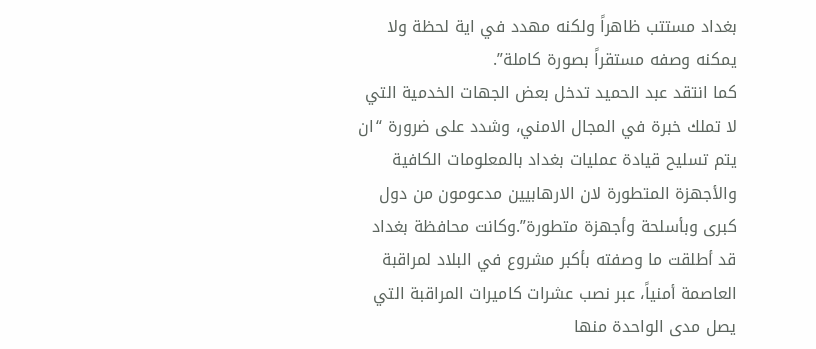بغداد مستتب ظاهراً ولكنه مهدد في اية لحظة ولا يمكنه وصفه مستقراً بصورة كاملة”.
كما انتقد عبد الحميد تدخل بعض الجهات الخدمية التي لا تملك خبرة في المجال الامني، وشدد على ضرورة “ان يتم تسليح قيادة عمليات بغداد بالمعلومات الكافية والأجهزة المتطورة لان الارهابيين مدعومون من دول كبرى وبأسلحة وأجهزة متطورة”.وكانت محافظة بغداد قد أطلقت ما وصفته بأكبر مشروع في البلاد لمراقبة العاصمة أمنياً، عبر نصب عشرات كاميرات المراقبة التي يصل مدى الواحدة منها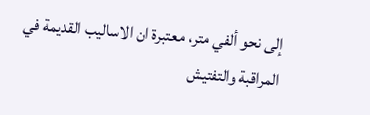إلى نحو ألفي متر، معتبرة ان الاساليب القديمة في المراقبة والتفتيش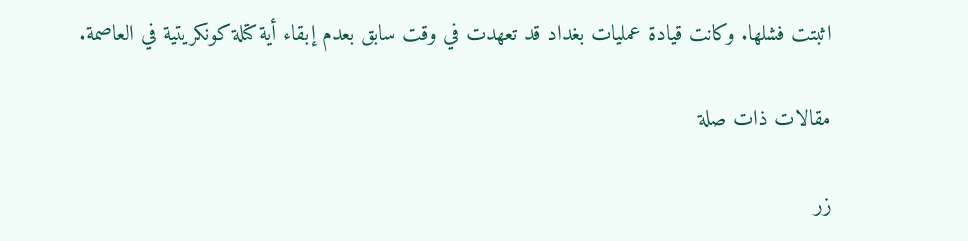اثبتت فشلها. وكانت قيادة عمليات بغداد قد تعهدت في وقت سابق بعدم إبقاء أية كتلة كونكريتية في العاصمة.

مقالات ذات صلة

زر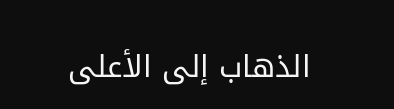الذهاب إلى الأعلى